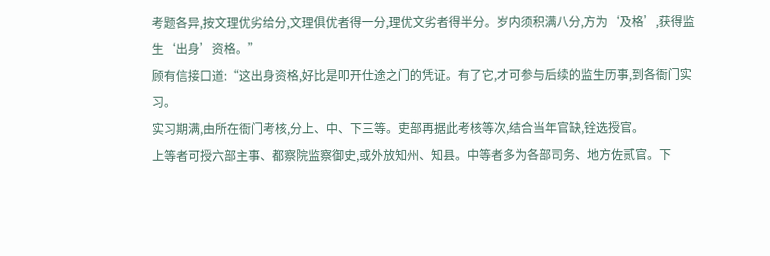考题各异,按文理优劣给分,文理俱优者得一分,理优文劣者得半分。岁内须积满八分,方为‘及格’,获得监生‘出身’资格。”
顾有信接口道:“这出身资格,好比是叩开仕途之门的凭证。有了它,才可参与后续的监生历事,到各衙门实习。
实习期满,由所在衙门考核,分上、中、下三等。吏部再据此考核等次,结合当年官缺,铨选授官。
上等者可授六部主事、都察院监察御史,或外放知州、知县。中等者多为各部司务、地方佐贰官。下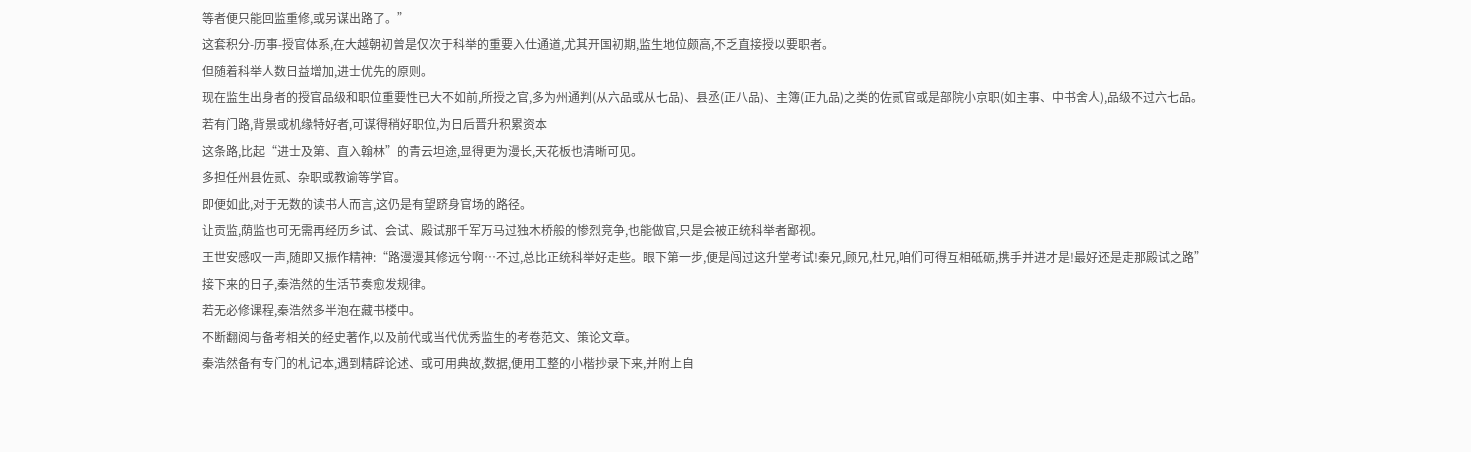等者便只能回监重修,或另谋出路了。”
这套积分-历事-授官体系,在大越朝初曾是仅次于科举的重要入仕通道,尤其开国初期,监生地位颇高,不乏直接授以要职者。
但随着科举人数日益增加,进士优先的原则。
现在监生出身者的授官品级和职位重要性已大不如前,所授之官,多为州通判(从六品或从七品)、县丞(正八品)、主簿(正九品)之类的佐贰官或是部院小京职(如主事、中书舍人),品级不过六七品。
若有门路,背景或机缘特好者,可谋得稍好职位,为日后晋升积累资本
这条路,比起“进士及第、直入翰林”的青云坦途,显得更为漫长,天花板也清晰可见。
多担任州县佐贰、杂职或教谕等学官。
即便如此,对于无数的读书人而言,这仍是有望跻身官场的路径。
让贡监,荫监也可无需再经历乡试、会试、殿试那千军万马过独木桥般的惨烈竞争,也能做官,只是会被正统科举者鄙视。
王世安感叹一声,随即又振作精神:“路漫漫其修远兮啊…不过,总比正统科举好走些。眼下第一步,便是闯过这升堂考试!秦兄,顾兄,杜兄,咱们可得互相砥砺,携手并进才是!最好还是走那殿试之路”
接下来的日子,秦浩然的生活节奏愈发规律。
若无必修课程,秦浩然多半泡在藏书楼中。
不断翻阅与备考相关的经史著作,以及前代或当代优秀监生的考卷范文、策论文章。
秦浩然备有专门的札记本,遇到精辟论述、或可用典故,数据,便用工整的小楷抄录下来,并附上自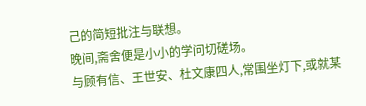己的简短批注与联想。
晚间,斋舍便是小小的学问切磋场。
与顾有信、王世安、杜文康四人,常围坐灯下,或就某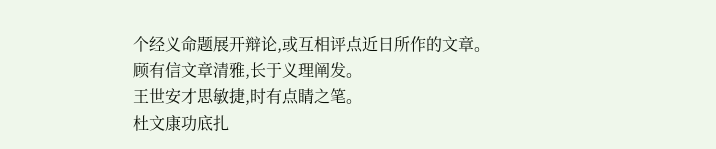个经义命题展开辩论,或互相评点近日所作的文章。
顾有信文章清雅,长于义理阐发。
王世安才思敏捷,时有点睛之笔。
杜文康功底扎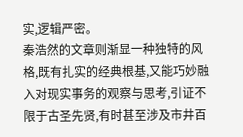实,逻辑严密。
秦浩然的文章则渐显一种独特的风格,既有扎实的经典根基,又能巧妙融入对现实事务的观察与思考,引证不限于古圣先贤,有时甚至涉及市井百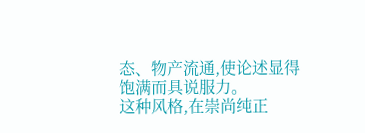态、物产流通,使论述显得饱满而具说服力。
这种风格,在崇尚纯正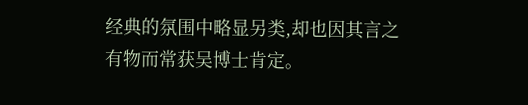经典的氛围中略显另类,却也因其言之有物而常获吴博士肯定。